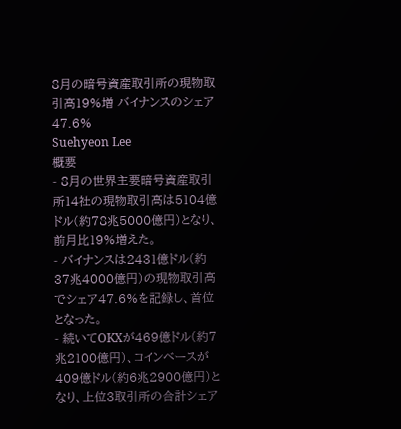8月の暗号資産取引所の現物取引高19%増 バイナンスのシェア47.6%
Suehyeon Lee
概要
- 8月の世界主要暗号資産取引所14社の現物取引高は5104億ドル(約78兆5000億円)となり、前月比19%増えた。
- バイナンスは2431億ドル(約37兆4000億円)の現物取引高でシェア47.6%を記録し、首位となった。
- 続いてOKXが469億ドル(約7兆2100億円)、コインベースが409億ドル(約6兆2900億円)となり、上位3取引所の合計シェア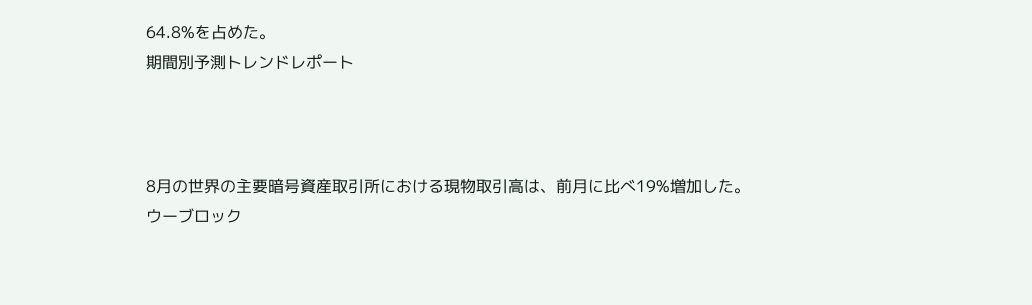64.8%を占めた。
期間別予測トレンドレポート



8月の世界の主要暗号資産取引所における現物取引高は、前月に比べ19%増加した。
ウーブロック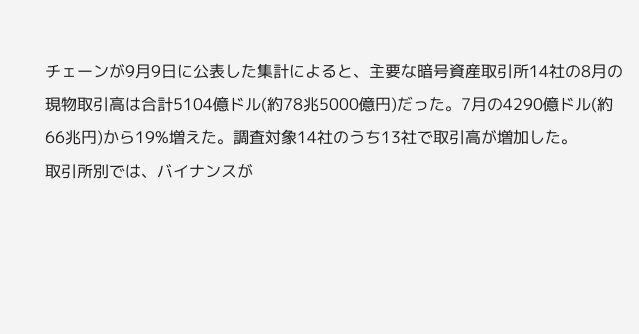チェーンが9月9日に公表した集計によると、主要な暗号資産取引所14社の8月の現物取引高は合計5104億ドル(約78兆5000億円)だった。7月の4290億ドル(約66兆円)から19%増えた。調査対象14社のうち13社で取引高が増加した。
取引所別では、バイナンスが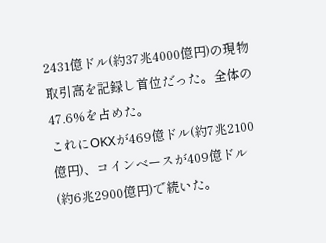2431億ドル(約37兆4000億円)の現物取引高を記録し首位だった。全体の47.6%を占めた。
これにOKXが469億ドル(約7兆2100億円)、コインベースが409億ドル(約6兆2900億円)で続いた。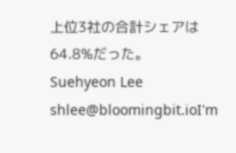上位3社の合計シェアは64.8%だった。
Suehyeon Lee
shlee@bloomingbit.ioI'm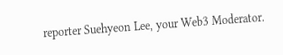reporter Suehyeon Lee, your Web3 Moderator.